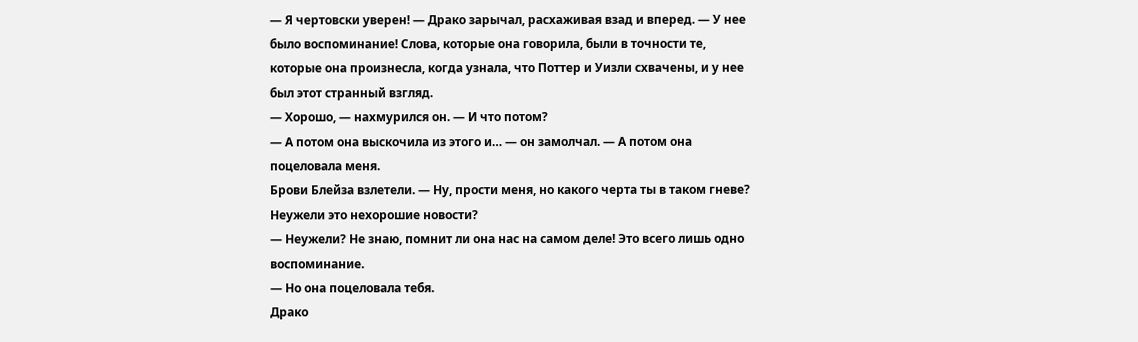— Я чертовски уверен! — Драко зарычал, расхаживая взад и вперед. — У нее было воспоминание! Слова, которые она говорила, были в точности те, которые она произнесла, когда узнала, что Поттер и Уизли схвачены, и у нее был этот странный взгляд.
— Хорошо, — нахмурился он. — И что потом?
— А потом она выскочила из этого и… — он замолчал. — А потом она поцеловала меня.
Брови Блейза взлетели. — Ну, прости меня, но какого черта ты в таком гневе? Неужели это нехорошие новости?
— Неужели? Не знаю, помнит ли она нас на самом деле! Это всего лишь одно воспоминание.
— Но она поцеловала тебя.
Драко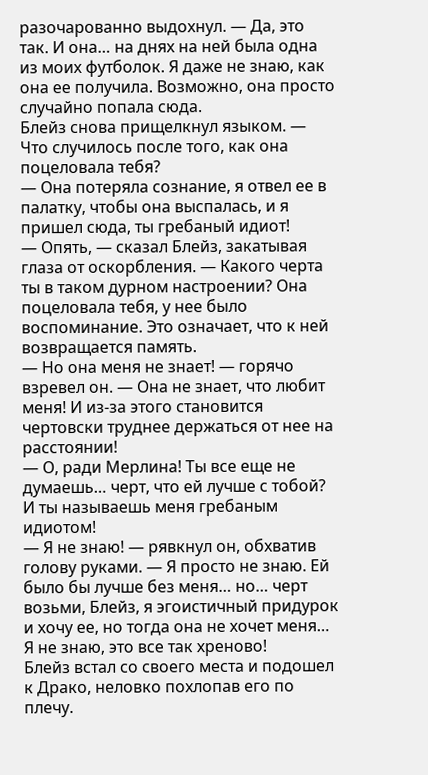разочарованно выдохнул. — Да, это так. И она… на днях на ней была одна из моих футболок. Я даже не знаю, как она ее получила. Возможно, она просто случайно попала сюда.
Блейз снова прищелкнул языком. — Что случилось после того, как она поцеловала тебя?
— Она потеряла сознание, я отвел ее в палатку, чтобы она выспалась, и я пришел сюда, ты гребаный идиот!
— Опять, — сказал Блейз, закатывая глаза от оскорбления. — Какого черта ты в таком дурном настроении? Она поцеловала тебя, у нее было воспоминание. Это означает, что к ней возвращается память.
— Но она меня не знает! — горячо взревел он. — Она не знает, что любит меня! И из-за этого становится чертовски труднее держаться от нее на расстоянии!
— О, ради Мерлина! Ты все еще не думаешь… черт, что ей лучше с тобой? И ты называешь меня гребаным идиотом!
— Я не знаю! — рявкнул он, обхватив голову руками. — Я просто не знаю. Ей было бы лучше без меня… но… черт возьми, Блейз, я эгоистичный придурок и хочу ее, но тогда она не хочет меня… Я не знаю, это все так хреново!
Блейз встал со своего места и подошел к Драко, неловко похлопав его по плечу.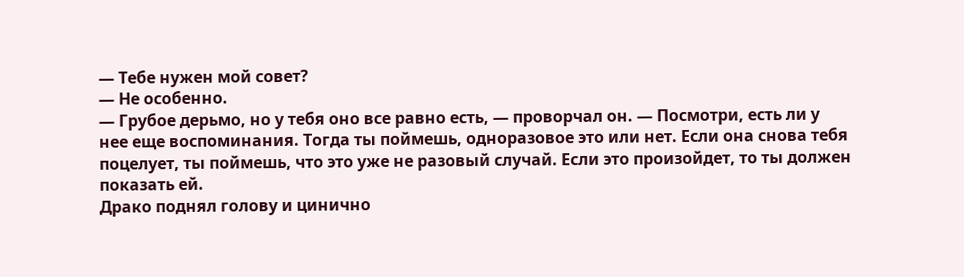— Тебе нужен мой совет?
— Не особенно.
— Грубое дерьмо, но у тебя оно все равно есть, — проворчал он. — Посмотри, есть ли у нее еще воспоминания. Тогда ты поймешь, одноразовое это или нет. Если она снова тебя поцелует, ты поймешь, что это уже не разовый случай. Если это произойдет, то ты должен показать ей.
Драко поднял голову и цинично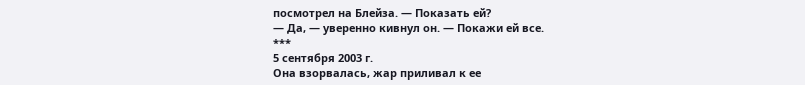посмотрел на Блейза. — Показать ей?
— Да, — уверенно кивнул он. — Покажи ей все.
***
5 сентября 2003 г.
Она взорвалась, жар приливал к ее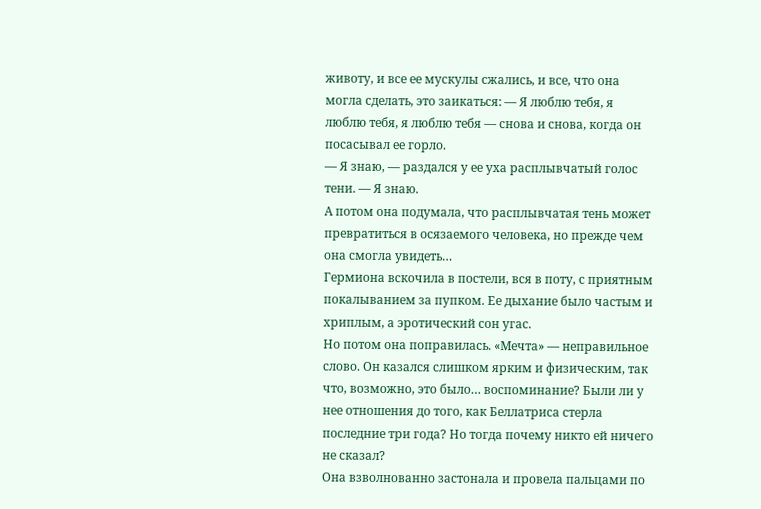животу, и все ее мускулы сжались, и все, что она могла сделать, это заикаться: — Я люблю тебя, я люблю тебя, я люблю тебя — снова и снова, когда он посасывал ее горло.
— Я знаю, — раздался у ее уха расплывчатый голос тени. — Я знаю.
А потом она подумала, что расплывчатая тень может превратиться в осязаемого человека, но прежде чем она смогла увидеть…
Гермиона вскочила в постели, вся в поту, с приятным покалыванием за пупком. Ее дыхание было частым и хриплым, а эротический сон угас.
Но потом она поправилась. «Мечта» — неправильное слово. Он казался слишком ярким и физическим, так что, возможно, это было… воспоминание? Были ли у нее отношения до того, как Беллатриса стерла последние три года? Но тогда почему никто ей ничего не сказал?
Она взволнованно застонала и провела пальцами по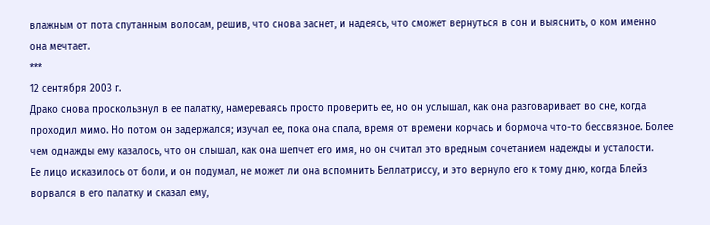влажным от пота спутанным волосам, решив, что снова заснет, и надеясь, что сможет вернуться в сон и выяснить, о ком именно она мечтает.
***
12 сентября 2003 г.
Драко снова проскользнул в ее палатку, намереваясь просто проверить ее, но он услышал, как она разговаривает во сне, когда проходил мимо. Но потом он задержался; изучал ее, пока она спала, время от времени корчась и бормоча что-то бессвязное. Более чем однажды ему казалось, что он слышал, как она шепчет его имя, но он считал это вредным сочетанием надежды и усталости.
Ее лицо исказилось от боли, и он подумал, не может ли она вспомнить Беллатриссу, и это вернуло его к тому дню, когда Блейз ворвался в его палатку и сказал ему,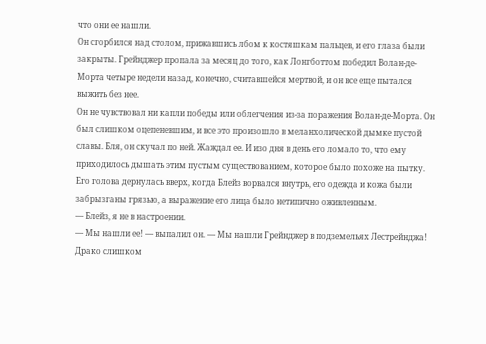что они ее нашли.
Он сгорбился над столом, прижавшись лбом к костяшкам пальцев, и его глаза были закрыты. Грейнджер пропала за месяц до того, как Лонгботтом победил Волан-де-Морта четыре недели назад, конечно, считавшейся мертвой, и он все еще пытался выжить без нее.
Он не чувствовал ни капли победы или облегчения из-за поражения Волан-де-Морта. Он был слишком оцепеневшим, и все это произошло в меланхолической дымке пустой славы. Бля, он скучал по ней. Жаждал ее. И изо дня в день его ломало то, что ему приходилось дышать этим пустым существованием, которое было похоже на пытку.
Его голова дернулась вверх, когда Блейз ворвался внутрь, его одежда и кожа были забрызганы грязью, а выражение его лица было нетипично оживленным.
— Блейз, я не в настроении.
— Мы нашли ее! — выпалил он. — Мы нашли Грейнджер в подземельях Лестрейнджа!
Драко слишком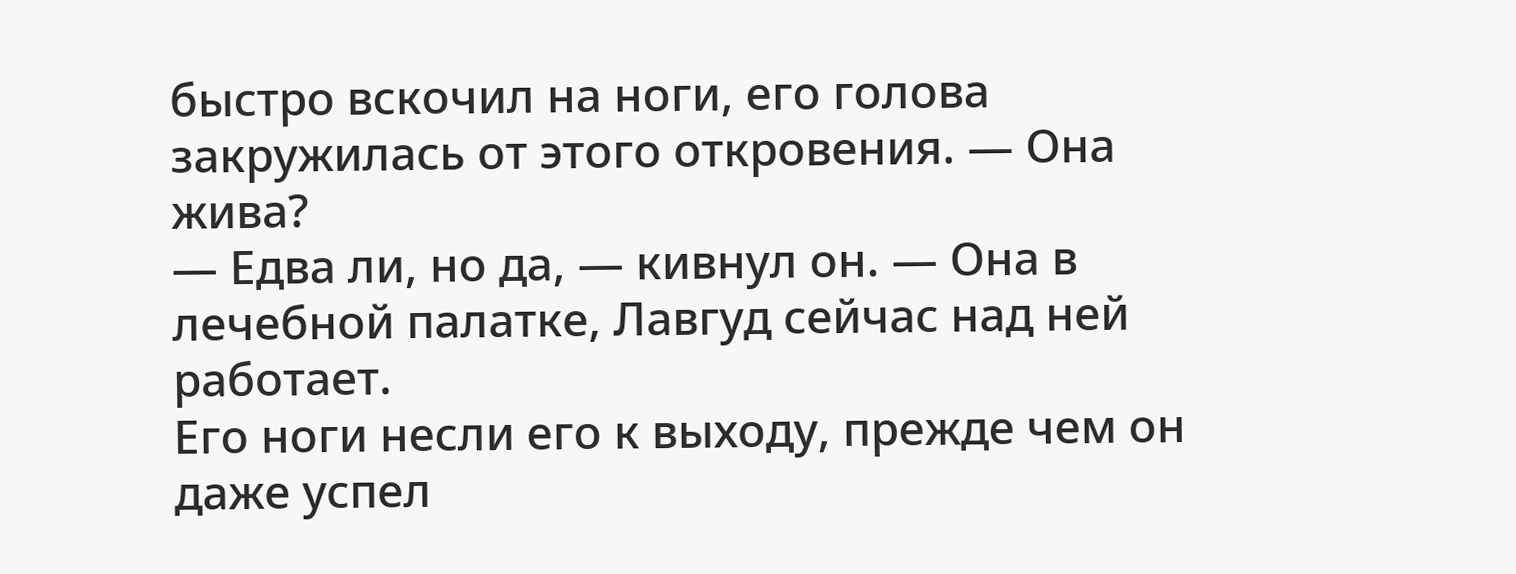быстро вскочил на ноги, его голова закружилась от этого откровения. — Она жива?
— Едва ли, но да, — кивнул он. — Она в лечебной палатке, Лавгуд сейчас над ней работает.
Его ноги несли его к выходу, прежде чем он даже успел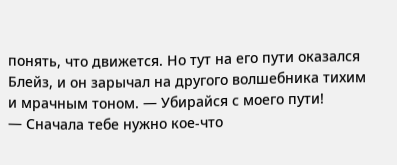понять, что движется. Но тут на его пути оказался Блейз, и он зарычал на другого волшебника тихим и мрачным тоном. — Убирайся с моего пути!
— Сначала тебе нужно кое-что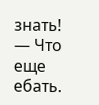знать!
— Что еще ебать.